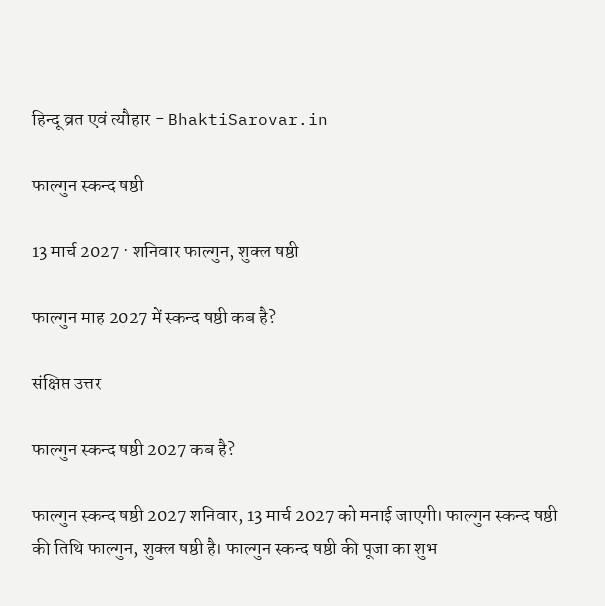हिन्दू व्रत एवं त्यौहार - BhaktiSarovar.in

फाल्गुन स्कन्द षष्ठी

13 मार्च 2027 · शनिवार फाल्गुन, शुक्ल षष्ठी

फाल्गुन माह 2027 में स्कन्द षष्ठी कब है?

संक्षिप्त उत्तर

फाल्गुन स्कन्द षष्ठी 2027 कब है?

फाल्गुन स्कन्द षष्ठी 2027 शनिवार, 13 मार्च 2027 को मनाई जाएगी। फाल्गुन स्कन्द षष्ठी की तिथि फाल्गुन, शुक्ल षष्ठी है। फाल्गुन स्कन्द षष्ठी की पूजा का शुभ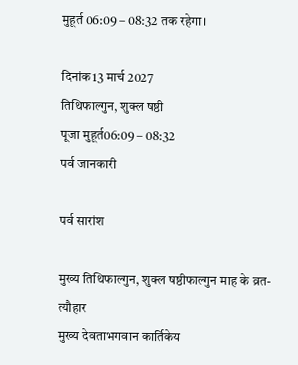मुहूर्त 06:09 – 08:32 तक रहेगा।

दिनांक13 मार्च 2027
तिथिफाल्गुन, शुक्ल षष्ठी
पूजा मुहूर्त06:09 – 08:32
पर्व जानकारी

पर्व सारांश

मुख्य तिथिफाल्गुन, शुक्ल षष्ठीफाल्गुन माह के व्रत-त्यौहार
मुख्य देवताभगवान कार्तिकेय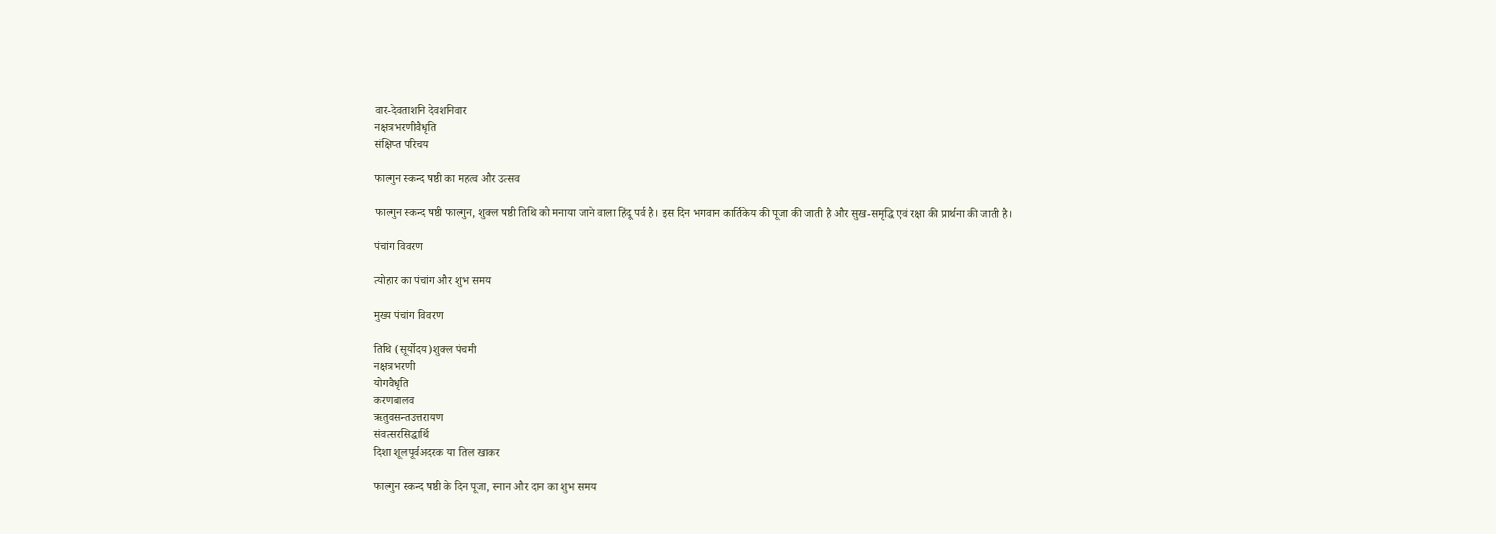वार-देवताशनि देवशनिवार
नक्षत्रभरणीवैधृति
संक्षिप्त परिचय

फाल्गुन स्कन्द षष्ठी का महत्व और उत्सव

फाल्गुन स्कन्द षष्ठी फाल्गुन, शुक्ल षष्ठी तिथि को मनाया जाने वाला हिंदू पर्व है। इस दिन भगवान कार्तिकेय की पूजा की जाती है और सुख-समृद्धि एवं रक्षा की प्रार्थना की जाती है।

पंचांग विवरण

त्योहार का पंचांग और शुभ समय

मुख्य पंचांग विवरण

तिथि (सूर्योदय)शुक्ल पंचमी
नक्षत्रभरणी
योगवैधृति
करणबालव
ऋतुवसन्तउत्तरायण
संवत्सरसिद्धार्थि
दिशा शूलपूर्वअदरक या तिल खाकर

फाल्गुन स्कन्द षष्ठी के दिन पूजा, स्नान और दान का शुभ समय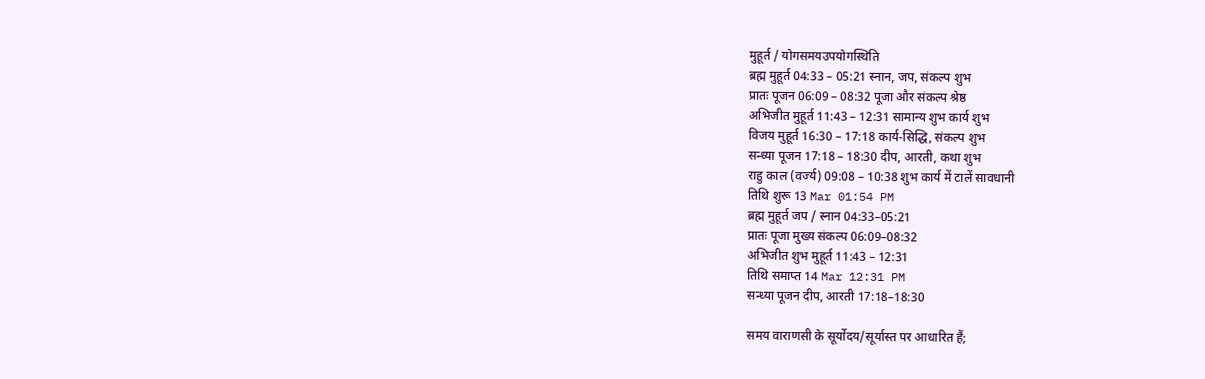मुहूर्त / योगसमयउपयोगस्थिति
ब्रह्म मुहूर्त 04:33 – 05:21 स्नान, जप, संकल्प शुभ
प्रातः पूजन 06:09 – 08:32 पूजा और संकल्प श्रेष्ठ
अभिजीत मुहूर्त 11:43 – 12:31 सामान्य शुभ कार्य शुभ
विजय मुहूर्त 16:30 – 17:18 कार्य-सिद्धि, संकल्प शुभ
सन्ध्या पूजन 17:18 – 18:30 दीप, आरती, कथा शुभ
राहु काल (वर्ज्य) 09:08 – 10:38 शुभ कार्य में टालें सावधानी
तिथि शुरू 13 Mar 01:54 PM
ब्रह्म मुहूर्त जप / स्नान 04:33–05:21
प्रातः पूजा मुख्य संकल्प 06:09–08:32
अभिजीत शुभ मुहूर्त 11:43 – 12:31
तिथि समाप्त 14 Mar 12:31 PM
सन्ध्या पूजन दीप, आरती 17:18–18:30

समय वाराणसी के सूर्योदय/सूर्यास्त पर आधारित हैं;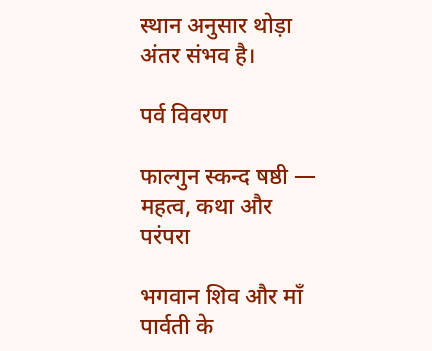स्थान अनुसार थोड़ा अंतर संभव है।

पर्व विवरण

फाल्गुन स्कन्द षष्ठी — महत्व, कथा और परंपरा

भगवान शिव और माँ पार्वती के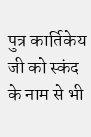पुत्र कार्तिकेय जी को स्कंद के नाम से भी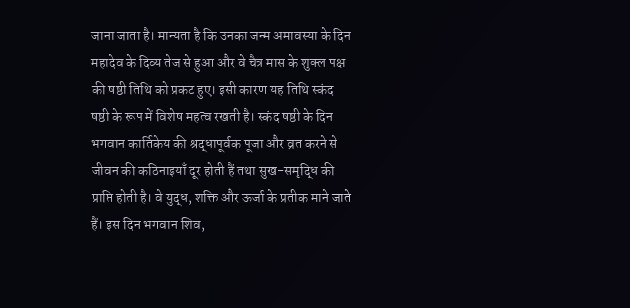जाना जाता है। मान्यता है कि उनका जन्म अमावस्या के दिन महादेव के दिव्य तेज से हुआ और वे चैत्र मास के शुक्ल पक्ष की षष्ठी तिथि को प्रकट हुए। इसी कारण यह तिथि स्कंद षष्ठी के रूप में विशेष महत्व रखती है। स्कंद षष्ठी के दिन भगवान कार्तिकेय की श्रद्धापूर्वक पूजा और व्रत करने से जीवन की कठिनाइयाँ दूर होती हैं तथा सुख-समृद्धि की प्राप्ति होती है। वे युद्ध, शक्ति और ऊर्जा के प्रतीक माने जाते हैं। इस दिन भगवान शिव,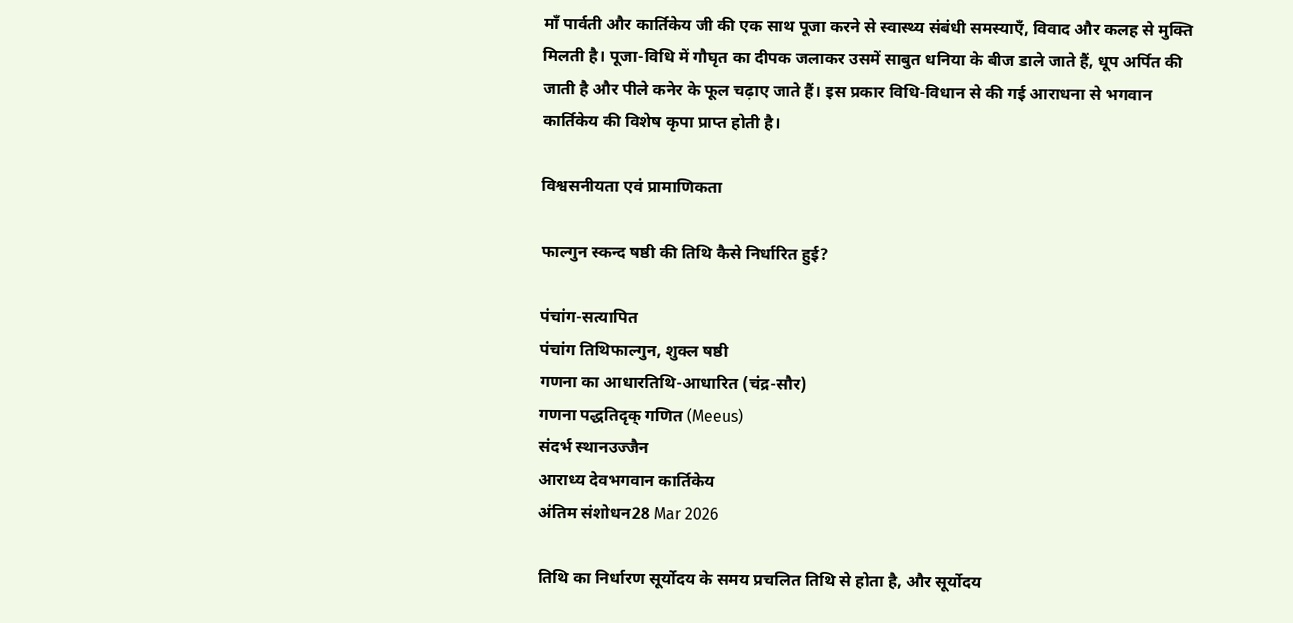माँ पार्वती और कार्तिकेय जी की एक साथ पूजा करने से स्वास्थ्य संबंधी समस्याएँ, विवाद और कलह से मुक्ति मिलती है। पूजा-विधि में गौघृत का दीपक जलाकर उसमें साबुत धनिया के बीज डाले जाते हैं, धूप अर्पित की जाती है और पीले कनेर के फूल चढ़ाए जाते हैं। इस प्रकार विधि-विधान से की गई आराधना से भगवान कार्तिकेय की विशेष कृपा प्राप्त होती है।

विश्वसनीयता एवं प्रामाणिकता

फाल्गुन स्कन्द षष्ठी की तिथि कैसे निर्धारित हुई?

पंचांग-सत्यापित
पंचांग तिथिफाल्गुन, शुक्ल षष्ठी
गणना का आधारतिथि-आधारित (चंद्र-सौर)
गणना पद्धतिदृक् गणित (Meeus)
संदर्भ स्थानउज्जैन
आराध्य देवभगवान कार्तिकेय
अंतिम संशोधन28 Mar 2026

तिथि का निर्धारण सूर्योदय के समय प्रचलित तिथि से होता है, और सूर्योदय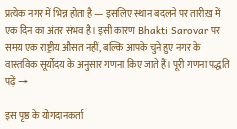प्रत्येक नगर में भिन्न होता है — इसलिए स्थान बदलने पर तारीख़ में एक दिन का अंतर संभव है। इसी कारण Bhakti Sarovar पर समय एक राष्ट्रीय औसत नहीं, बल्कि आपके चुने हुए नगर के वास्तविक सूर्योदय के अनुसार गणना किए जाते हैं। पूरी गणना पद्धति पढ़ें →

इस पृष्ठ के योगदानकर्ता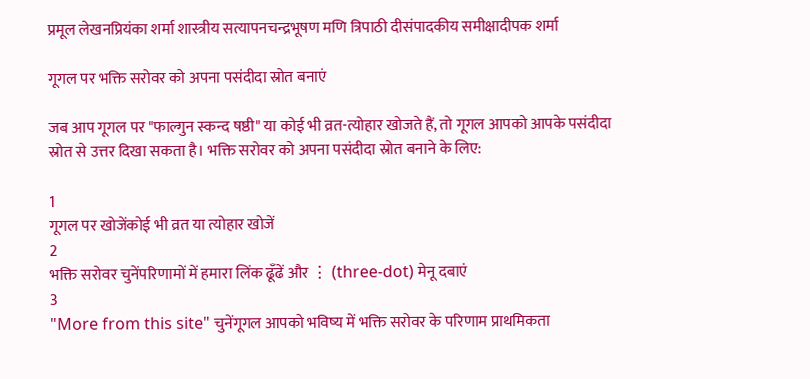प्रमूल लेखनप्रियंका शर्मा शास्त्रीय सत्यापनचन्द्रभूषण मणि त्रिपाठी दीसंपादकीय समीक्षादीपक शर्मा

गूगल पर भक्ति सरोवर को अपना पसंदीदा स्रोत बनाएं

जब आप गूगल पर "फाल्गुन स्कन्द षष्ठी" या कोई भी व्रत-त्योहार खोजते हैं, तो गूगल आपको आपके पसंदीदा स्रोत से उत्तर दिखा सकता है। भक्ति सरोवर को अपना पसंदीदा स्रोत बनाने के लिए:

1
गूगल पर खोजेंकोई भी व्रत या त्योहार खोजें
2
भक्ति सरोवर चुनेंपरिणामों में हमारा लिंक ढूँढें और ⋮ (three-dot) मेनू दबाएं
3
"More from this site" चुनेंगूगल आपको भविष्य में भक्ति सरोवर के परिणाम प्राथमिकता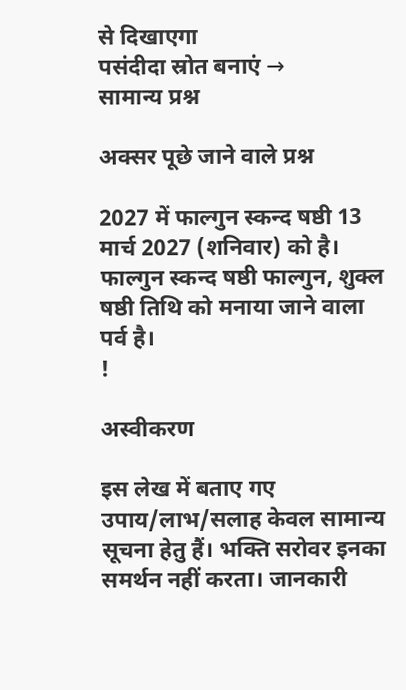से दिखाएगा
पसंदीदा स्रोत बनाएं →
सामान्य प्रश्न

अक्सर पूछे जाने वाले प्रश्न

2027 में फाल्गुन स्कन्द षष्ठी 13 मार्च 2027 (शनिवार) को है।
फाल्गुन स्कन्द षष्ठी फाल्गुन, शुक्ल षष्ठी तिथि को मनाया जाने वाला पर्व है।
!

अस्वीकरण

इस लेख में बताए गए उपाय/लाभ/सलाह केवल सामान्य सूचना हेतु हैं। भक्ति सरोवर इनका समर्थन नहीं करता। जानकारी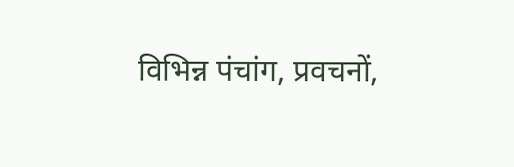विभिन्न पंचांग, प्रवचनों,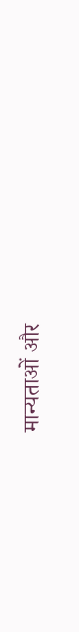मान्यताओं और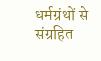धर्मग्रंथों से संग्रहित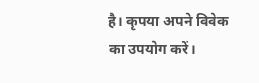है। कृपया अपने विवेक का उपयोग करें।